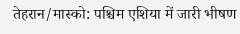तेहरान/मास्को: पश्चिम एशिया में जारी भीषण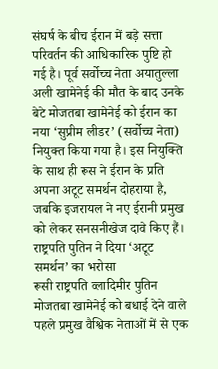संघर्ष के बीच ईरान में बड़े सत्ता परिवर्तन की आधिकारिक पुष्टि हो गई है। पूर्व सर्वोच्च नेता अयातुल्ला अली खामेनेई की मौत के बाद उनके बेटे मोजतबा खामेनेई को ईरान का नया ‘सुप्रीम लीडर’ (सर्वोच्च नेता) नियुक्त किया गया है। इस नियुक्ति के साथ ही रूस ने ईरान के प्रति अपना अटूट समर्थन दोहराया है, जबकि इजरायल ने नए ईरानी प्रमुख को लेकर सनसनीखेज दावे किए हैं।
राष्ट्रपति पुतिन ने दिया ‘अटूट समर्थन’ का भरोसा
रूसी राष्ट्रपति व्लादिमीर पुतिन मोजतबा खामेनेई को बधाई देने वाले पहले प्रमुख वैश्विक नेताओं में से एक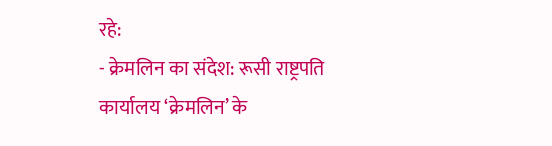रहे:
- क्रेमलिन का संदेश: रूसी राष्ट्रपति कार्यालय ‘क्रेमलिन’ के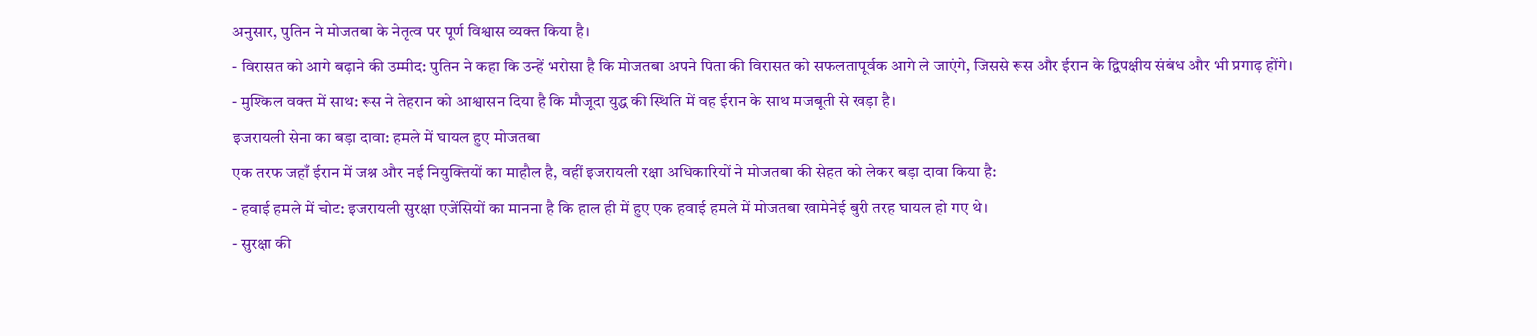अनुसार, पुतिन ने मोजतबा के नेतृत्व पर पूर्ण विश्वास व्यक्त किया है।
- विरासत को आगे बढ़ाने की उम्मीद: पुतिन ने कहा कि उन्हें भरोसा है कि मोजतबा अपने पिता की विरासत को सफलतापूर्वक आगे ले जाएंगे, जिससे रूस और ईरान के द्विपक्षीय संबंध और भी प्रगाढ़ होंगे।
- मुश्किल वक्त में साथ: रूस ने तेहरान को आश्वासन दिया है कि मौजूदा युद्ध की स्थिति में वह ईरान के साथ मजबूती से खड़ा है।
इजरायली सेना का बड़ा दावा: हमले में घायल हुए मोजतबा
एक तरफ जहाँ ईरान में जश्न और नई नियुक्तियों का माहौल है, वहीं इजरायली रक्षा अधिकारियों ने मोजतबा की सेहत को लेकर बड़ा दावा किया है:
- हवाई हमले में चोट: इजरायली सुरक्षा एजेंसियों का मानना है कि हाल ही में हुए एक हवाई हमले में मोजतबा खामेनेई बुरी तरह घायल हो गए थे।
- सुरक्षा की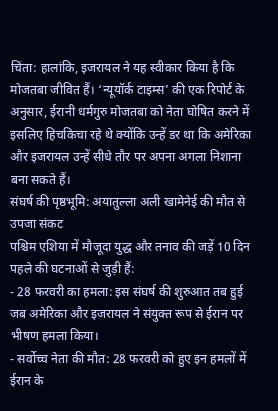चिंता: हालांकि, इजरायल ने यह स्वीकार किया है कि मोजतबा जीवित हैं। ‘न्यूयॉर्क टाइम्स’ की एक रिपोर्ट के अनुसार, ईरानी धर्मगुरु मोजतबा को नेता घोषित करने में इसलिए हिचकिचा रहे थे क्योंकि उन्हें डर था कि अमेरिका और इजरायल उन्हें सीधे तौर पर अपना अगला निशाना बना सकते हैं।
संघर्ष की पृष्ठभूमि: अयातुल्ला अली खामेनेई की मौत से उपजा संकट
पश्चिम एशिया में मौजूदा युद्ध और तनाव की जड़ें 10 दिन पहले की घटनाओं से जुड़ी हैं:
- 28 फरवरी का हमला: इस संघर्ष की शुरुआत तब हुई जब अमेरिका और इजरायल ने संयुक्त रूप से ईरान पर भीषण हमला किया।
- सर्वोच्च नेता की मौत: 28 फरवरी को हुए इन हमलों में ईरान के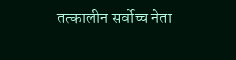तत्कालीन सर्वोच्च नेता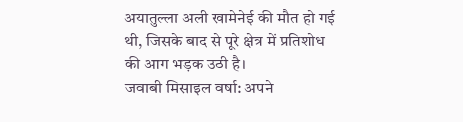अयातुल्ला अली खामेनेई की मौत हो गई थी, जिसके बाद से पूरे क्षेत्र में प्रतिशोध की आग भड़क उठी है।
जवाबी मिसाइल वर्षा: अपने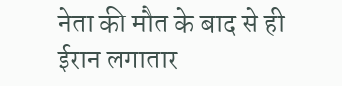नेता की मौत के बाद से ही ईरान लगातार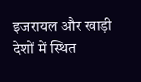इजरायल और खाड़ी देशों में स्थित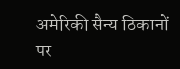अमेरिकी सैन्य ठिकानों पर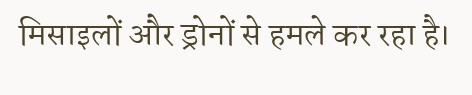मिसाइलों और ड्रोनों से हमले कर रहा है।